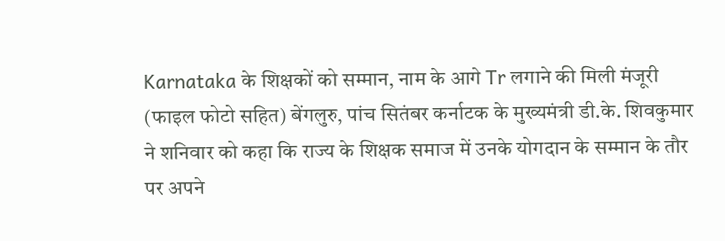Karnataka के शिक्षकों को सम्मान, नाम के आगे Tr लगाने की मिली मंजूरी
(फाइल फोटो सहित) बेंगलुरु, पांच सितंबर कर्नाटक के मुख्यमंत्री डी.के. शिवकुमार ने शनिवार को कहा कि राज्य के शिक्षक समाज में उनके योगदान के सम्मान के तौर पर अपने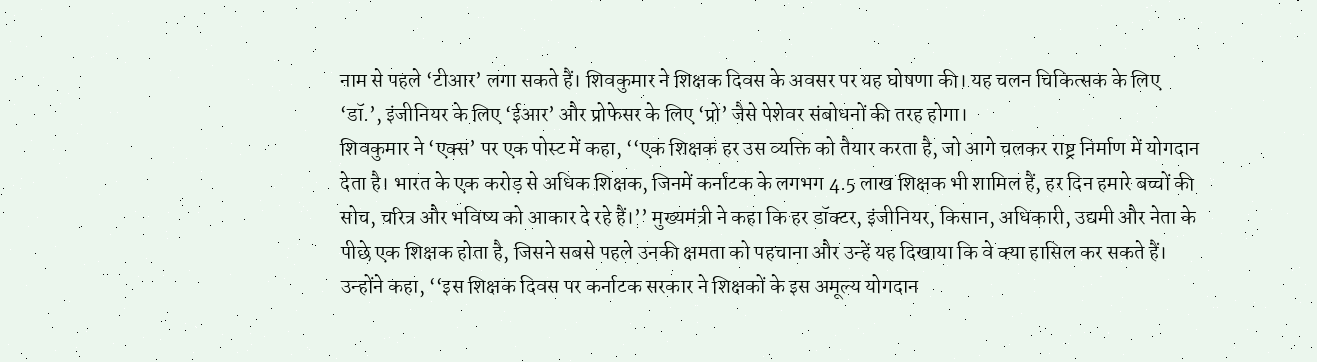नाम से पहले ‘टीआर’ लगा सकते हैं। शिवकुमार ने शिक्षक दिवस के अवसर पर यह घोषणा की। यह चलन चिकित्सक के लिए ‘डॉ.’, इंजीनियर के लिए ‘ईआर’ और प्रोफेसर के लिए ‘प्रो’ जैसे पेशेवर संबोधनों की तरह होगा।
शिवकुमार ने ‘एक्स’ पर एक पोस्ट में कहा, ‘‘एक शिक्षक हर उस व्यक्ति को तैयार करता है, जो आगे चलकर राष्ट्र निर्माण में योगदान देता है। भारत के एक करोड़ से अधिक शिक्षक, जिनमें कर्नाटक के लगभग 4.5 लाख शिक्षक भी शामिल हैं, हर दिन हमारे बच्चों की सोच, चरित्र और भविष्य को आकार दे रहे हैं।’’ मुख्यमंत्री ने कहा कि हर डॉक्टर, इंजीनियर, किसान, अधिकारी, उद्यमी और नेता के पीछे एक शिक्षक होता है, जिसने सबसे पहले उनकी क्षमता को पहचाना और उन्हें यह दिखाया कि वे क्या हासिल कर सकते हैं। उन्होंने कहा, ‘‘इस शिक्षक दिवस पर कर्नाटक सरकार ने शिक्षकों के इस अमूल्य योगदान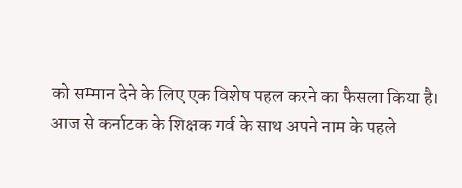को सम्मान देने के लिए एक विशेष पहल करने का फैसला किया है।
आज से कर्नाटक के शिक्षक गर्व के साथ अपने नाम के पहले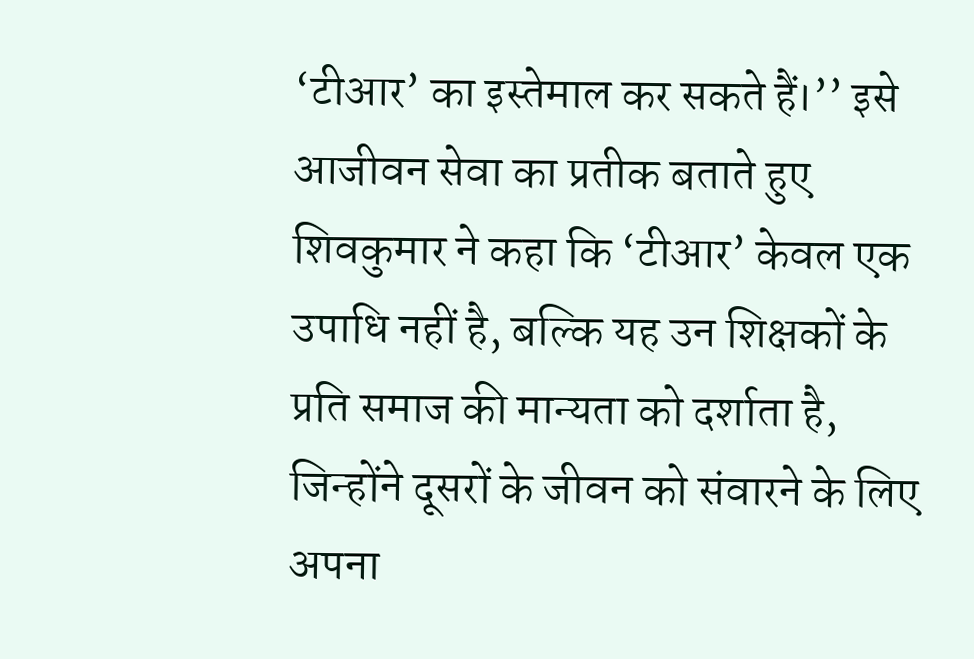‘टीआर’ का इस्तेमाल कर सकते हैं।’’ इसे आजीवन सेवा का प्रतीक बताते हुए शिवकुमार ने कहा कि ‘टीआर’ केवल एक उपाधि नहीं है, बल्कि यह उन शिक्षकों के प्रति समाज की मान्यता को दर्शाता है, जिन्होंने दूसरों के जीवन को संवारने के लिए अपना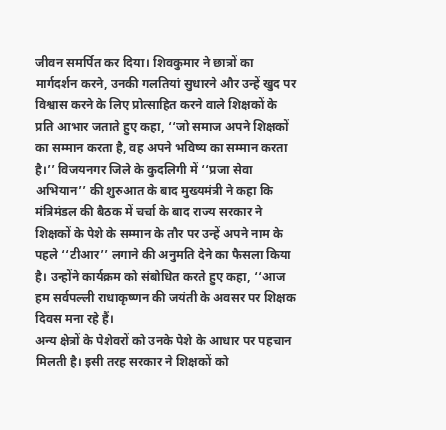जीवन समर्पित कर दिया। शिवकुमार ने छात्रों का मार्गदर्शन करने, उनकी गलतियां सुधारने और उन्हें खुद पर विश्वास करने के लिए प्रोत्साहित करने वाले शिक्षकों के प्रति आभार जताते हुए कहा, ‘‘जो समाज अपने शिक्षकों का सम्मान करता है, वह अपने भविष्य का सम्मान करता है।’’ विजयनगर जिले के कुदलिगी में ‘‘प्रजा सेवा अभियान’’ की शुरुआत के बाद मुख्यमंत्री ने कहा कि मंत्रिमंडल की बैठक में चर्चा के बाद राज्य सरकार ने शिक्षकों के पेशे के सम्मान के तौर पर उन्हें अपने नाम के पहले ‘‘टीआर’’ लगाने की अनुमति देने का फैसला किया है। उन्होंने कार्यक्रम को संबोधित करते हुए कहा, ‘‘आज हम सर्वपल्ली राधाकृष्णन की जयंती के अवसर पर शिक्षक दिवस मना रहे हैं।
अन्य क्षेत्रों के पेशेवरों को उनके पेशे के आधार पर पहचान मिलती है। इसी तरह सरकार ने शिक्षकों को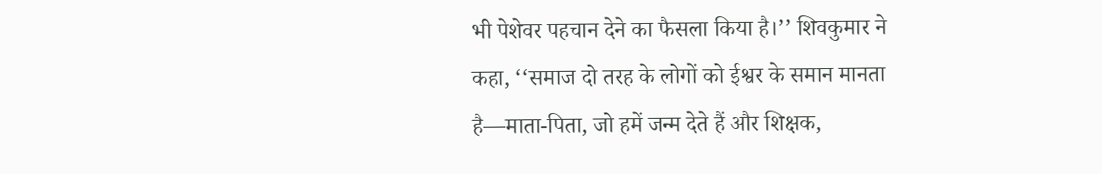भी पेशेवर पहचान देने का फैसला किया है।’’ शिवकुमार ने कहा, ‘‘समाज दो तरह के लोगों को ईश्वर के समान मानता है—माता-पिता, जो हमें जन्म देते हैं और शिक्षक,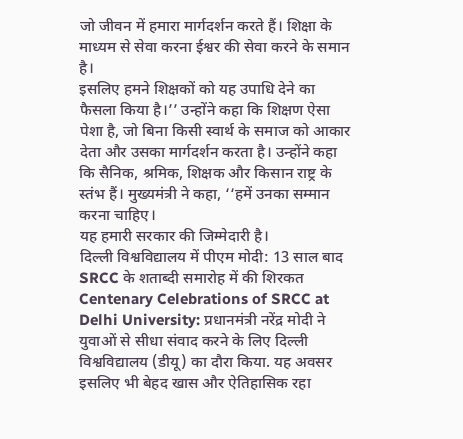जो जीवन में हमारा मार्गदर्शन करते हैं। शिक्षा के माध्यम से सेवा करना ईश्वर की सेवा करने के समान है।
इसलिए हमने शिक्षकों को यह उपाधि देने का फैसला किया है।’’ उन्होंने कहा कि शिक्षण ऐसा पेशा है, जो बिना किसी स्वार्थ के समाज को आकार देता और उसका मार्गदर्शन करता है। उन्होंने कहा कि सैनिक, श्रमिक, शिक्षक और किसान राष्ट्र के स्तंभ हैं। मुख्यमंत्री ने कहा, ‘‘हमें उनका सम्मान करना चाहिए।
यह हमारी सरकार की जिम्मेदारी है।
दिल्ली विश्वविद्यालय में पीएम मोदी: 13 साल बाद SRCC के शताब्दी समारोह में की शिरकत
Centenary Celebrations of SRCC at Delhi University: प्रधानमंत्री नरेंद्र मोदी ने युवाओं से सीधा संवाद करने के लिए दिल्ली विश्वविद्यालय (डीयू) का दौरा किया. यह अवसर इसलिए भी बेहद खास और ऐतिहासिक रहा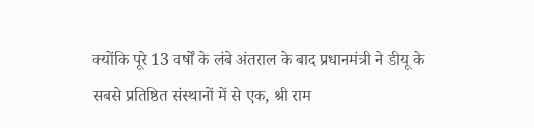क्योंकि पूरे 13 वर्षों के लंबे अंतराल के बाद प्रधानमंत्री ने डीयू के सबसे प्रतिष्ठित संस्थानों में से एक, श्री राम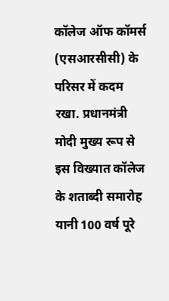कॉलेज ऑफ कॉमर्स (एसआरसीसी) के परिसर में कदम रखा. प्रधानमंत्री मोदी मुख्य रूप से इस विख्यात कॉलेज के शताब्दी समारोह यानी 100 वर्ष पूरे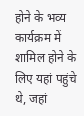होने के भव्य कार्यक्रम में शामिल होने के लिए यहां पहुंचे थे, जहां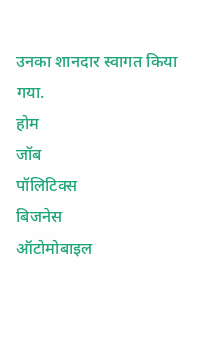उनका शानदार स्वागत किया गया.
होम
जॉब
पॉलिटिक्स
बिजनेस
ऑटोमोबाइल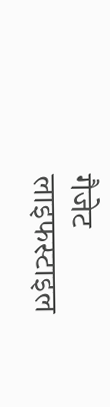गैजेट
लाइफस्टाइल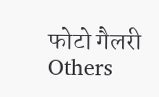फोटो गैलरी
Others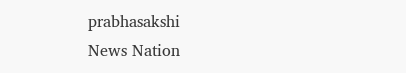prabhasakshi
News Nation